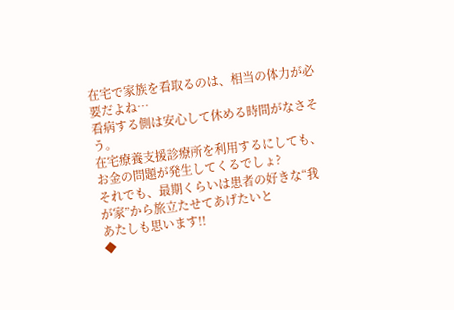在宅で家族を看取るのは、相当の体力が必要だよね…
看病する側は安心して休める時間がなさそう。
在宅療養支援診療所を利用するにしても、お金の問題が発生してくるでしょ?
それでも、最期くらいは患者の好きな“我が家”から旅立たせてあげたいと
あたしも思います!!
◆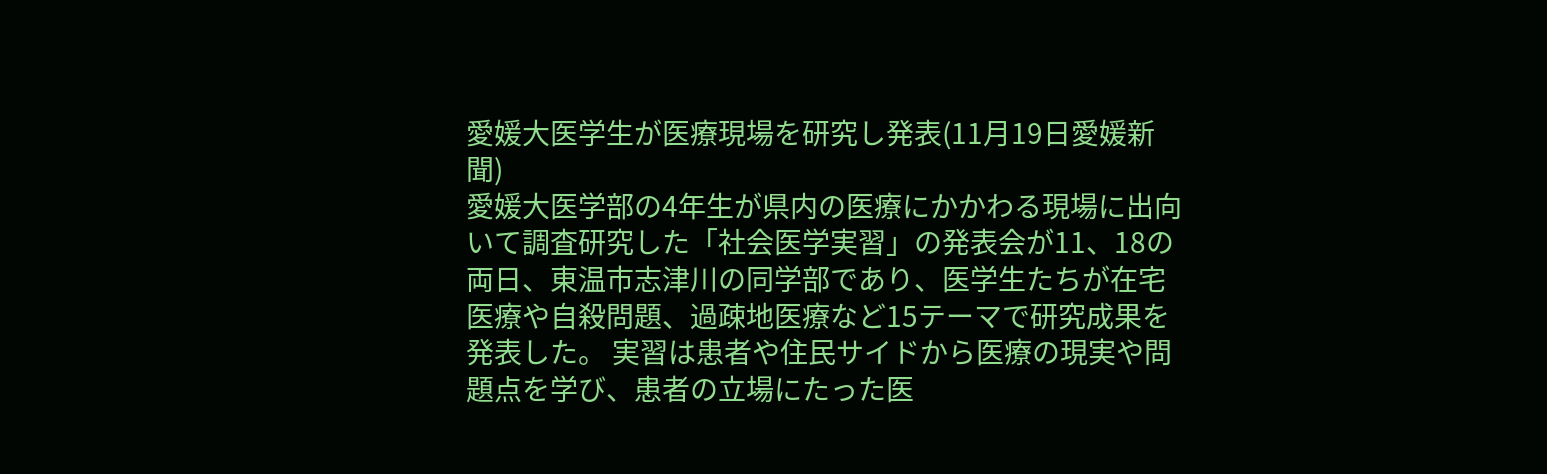愛媛大医学生が医療現場を研究し発表(11月19日愛媛新聞)
愛媛大医学部の4年生が県内の医療にかかわる現場に出向いて調査研究した「社会医学実習」の発表会が11、18の両日、東温市志津川の同学部であり、医学生たちが在宅医療や自殺問題、過疎地医療など15テーマで研究成果を発表した。 実習は患者や住民サイドから医療の現実や問題点を学び、患者の立場にたった医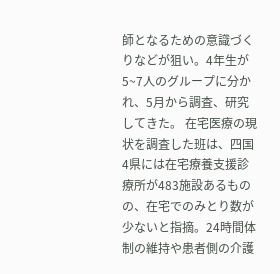師となるための意識づくりなどが狙い。4年生が5~7人のグループに分かれ、5月から調査、研究してきた。 在宅医療の現状を調査した班は、四国4県には在宅療養支援診療所が483施設あるものの、在宅でのみとり数が少ないと指摘。24時間体制の維持や患者側の介護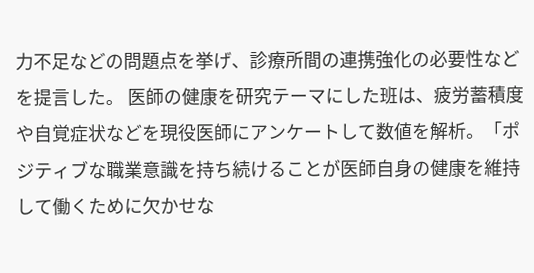力不足などの問題点を挙げ、診療所間の連携強化の必要性などを提言した。 医師の健康を研究テーマにした班は、疲労蓄積度や自覚症状などを現役医師にアンケートして数値を解析。「ポジティブな職業意識を持ち続けることが医師自身の健康を維持して働くために欠かせな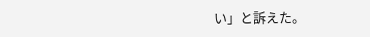い」と訴えた。